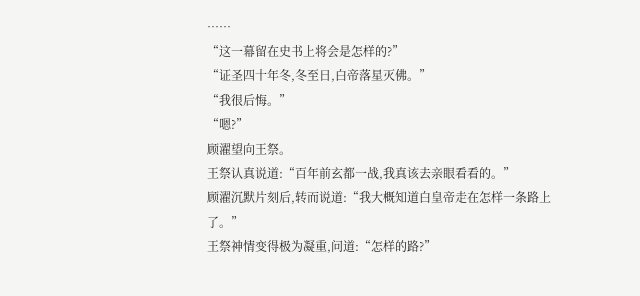……
“这一幕留在史书上将会是怎样的?”
“证圣四十年冬,冬至日,白帝落星灭佛。”
“我很后悔。”
“嗯?”
顾濯望向王祭。
王祭认真说道:“百年前玄都一战,我真该去亲眼看看的。”
顾濯沉默片刻后,转而说道:“我大概知道白皇帝走在怎样一条路上了。”
王祭神情变得极为凝重,问道:“怎样的路?”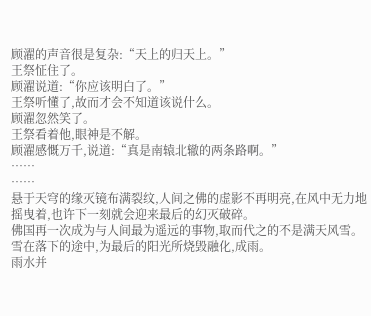顾濯的声音很是复杂:“天上的归天上。”
王祭怔住了。
顾濯说道:“你应该明白了。”
王祭听懂了,故而才会不知道该说什么。
顾濯忽然笑了。
王祭看着他,眼神是不解。
顾濯感慨万千,说道:“真是南辕北辙的两条路啊。”
……
……
悬于天穹的缘灭镜布满裂纹,人间之佛的虚影不再明亮,在风中无力地摇曳着,也许下一刻就会迎来最后的幻灭破碎。
佛国再一次成为与人间最为遥远的事物,取而代之的不是满天风雪。
雪在落下的途中,为最后的阳光所烧毁融化,成雨。
雨水并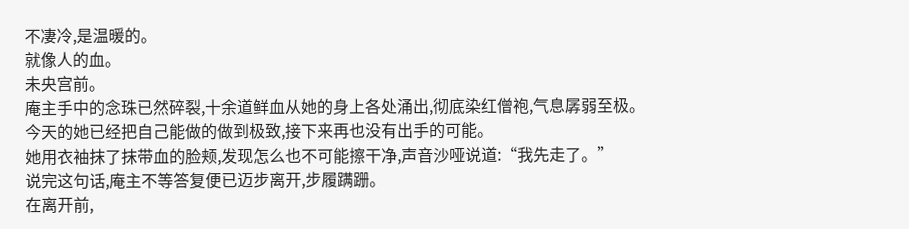不凄冷,是温暖的。
就像人的血。
未央宫前。
庵主手中的念珠已然碎裂,十余道鲜血从她的身上各处涌出,彻底染红僧袍,气息孱弱至极。
今天的她已经把自己能做的做到极致,接下来再也没有出手的可能。
她用衣袖抹了抹带血的脸颊,发现怎么也不可能擦干净,声音沙哑说道:“我先走了。”
说完这句话,庵主不等答复便已迈步离开,步履蹒跚。
在离开前,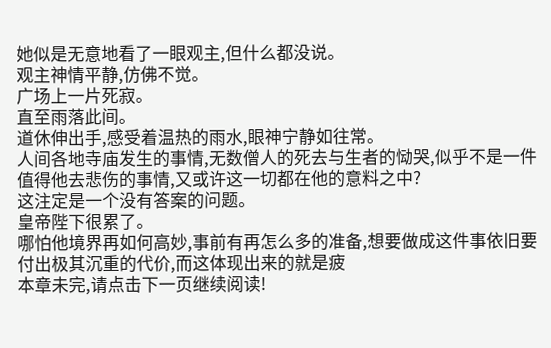她似是无意地看了一眼观主,但什么都没说。
观主神情平静,仿佛不觉。
广场上一片死寂。
直至雨落此间。
道休伸出手,感受着温热的雨水,眼神宁静如往常。
人间各地寺庙发生的事情,无数僧人的死去与生者的恸哭,似乎不是一件值得他去悲伤的事情,又或许这一切都在他的意料之中?
这注定是一个没有答案的问题。
皇帝陛下很累了。
哪怕他境界再如何高妙,事前有再怎么多的准备,想要做成这件事依旧要付出极其沉重的代价,而这体现出来的就是疲
本章未完,请点击下一页继续阅读!